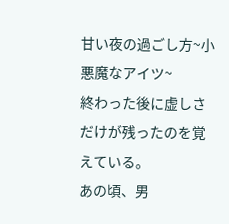甘い夜の過ごし方~小悪魔なアイツ~
終わった後に虚しさだけが残ったのを覚えている。
あの頃、男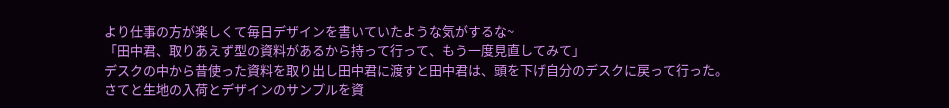より仕事の方が楽しくて毎日デザインを書いていたような気がするな~
「田中君、取りあえず型の資料があるから持って行って、もう一度見直してみて」
デスクの中から昔使った資料を取り出し田中君に渡すと田中君は、頭を下げ自分のデスクに戻って行った。
さてと生地の入荷とデザインのサンプルを資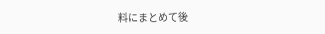料にまとめて後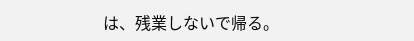は、残業しないで帰る。